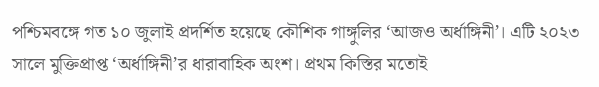পশ্চিমবঙ্গে গত ১০ জুলাই প্রদর্শিত হয়েছে কৌশিক গাঙ্গুলির ‘আজও অর্ধাঙ্গিনী’। এটি ২০২৩ সালে মুক্তিপ্রাপ্ত ‘অর্ধাঙ্গিনী’র ধারাবাহিক অংশ। প্রথম কিস্তির মতোই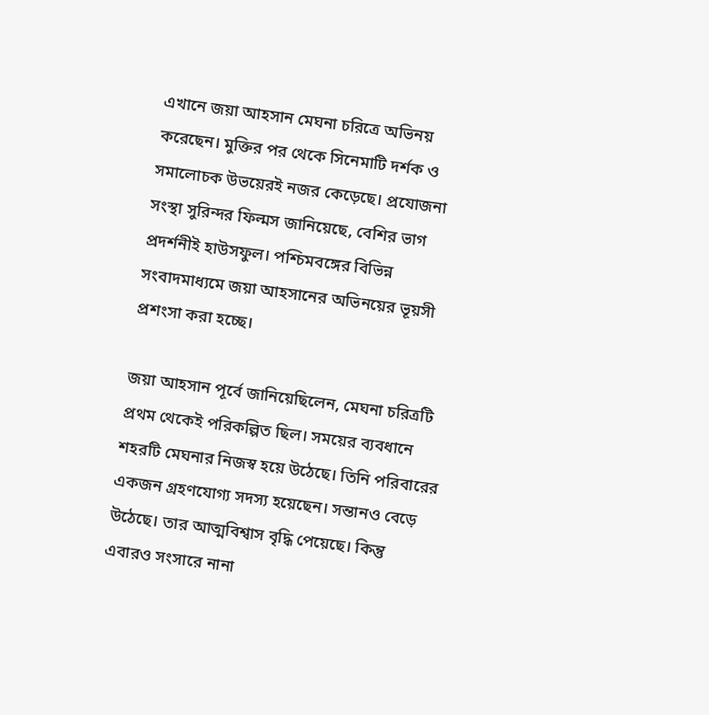এখানে জয়া আহসান মেঘনা চরিত্রে অভিনয় করেছেন। মুক্তির পর থেকে সিনেমাটি দর্শক ও সমালোচক উভয়েরই নজর কেড়েছে। প্রযোজনা সংস্থা সুরিন্দর ফিল্মস জানিয়েছে, বেশির ভাগ প্রদর্শনীই হাউসফুল। পশ্চিমবঙ্গের বিভিন্ন সংবাদমাধ্যমে জয়া আহসানের অভিনয়ের ভূয়সী প্রশংসা করা হচ্ছে।

জয়া আহসান পূর্বে জানিয়েছিলেন, মেঘনা চরিত্রটি প্রথম থেকেই পরিকল্পিত ছিল। সময়ের ব্যবধানে শহরটি মেঘনার নিজস্ব হয়ে উঠেছে। তিনি পরিবারের একজন গ্রহণযোগ্য সদস্য হয়েছেন। সন্তানও বেড়ে উঠেছে। তার আত্মবিশ্বাস বৃদ্ধি পেয়েছে। কিন্তু এবারও সংসারে নানা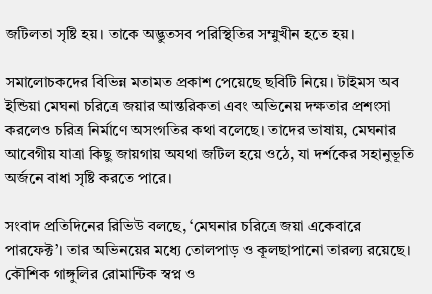জটিলতা সৃষ্টি হয়। তাকে অদ্ভুতসব পরিস্থিতির সম্মুখীন হতে হয়।

সমালোচকদের বিভিন্ন মতামত প্রকাশ পেয়েছে ছবিটি নিয়ে। টাইমস অব ইন্ডিয়া মেঘনা চরিত্রে জয়ার আন্তরিকতা এবং অভিনেয় দক্ষতার প্রশংসা করলেও চরিত্র নির্মাণে অসংগতির কথা বলেছে। তাদের ভাষায়, মেঘনার আবেগীয় যাত্রা কিছু জায়গায় অযথা জটিল হয়ে ওঠে, যা দর্শকের সহানুভূতি অর্জনে বাধা সৃষ্টি করতে পারে।

সংবাদ প্রতিদিনের রিভিউ বলছে, ‘মেঘনার চরিত্রে জয়া একেবারে পারফেক্ট’। তার অভিনয়ের মধ্যে তোলপাড় ও কূলছাপানো তারল্য রয়েছে। কৌশিক গাঙ্গুলির রোমান্টিক স্বপ্ন ও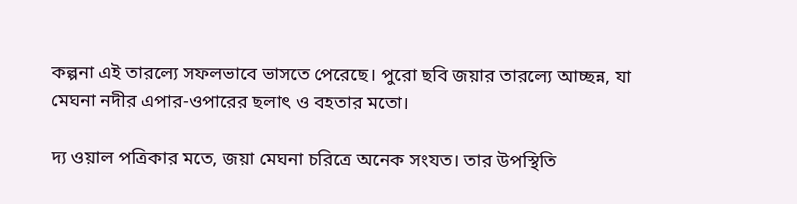কল্পনা এই তারল্যে সফলভাবে ভাসতে পেরেছে। পুরো ছবি জয়ার তারল্যে আচ্ছন্ন, যা মেঘনা নদীর এপার-ওপারের ছলাৎ ও বহতার মতো।

দ্য ওয়াল পত্রিকার মতে, জয়া মেঘনা চরিত্রে অনেক সংযত। তার উপস্থিতি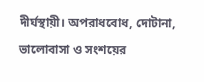দীর্ঘস্থায়ী। অপরাধবোধ, দোটানা, ভালোবাসা ও সংশয়ের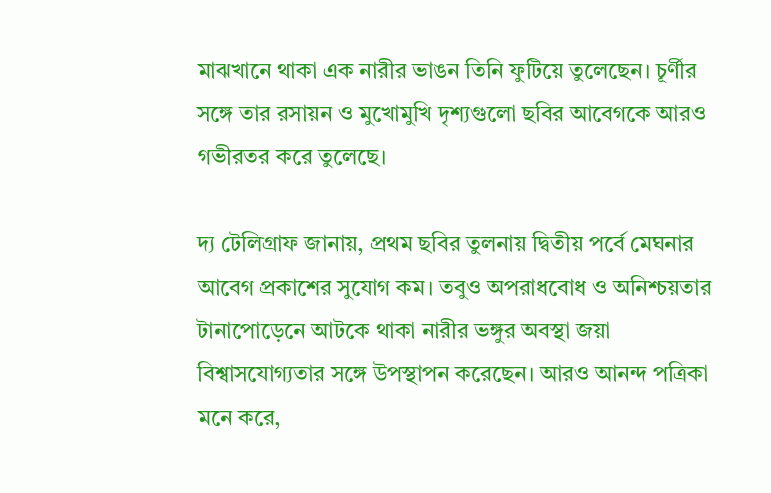মাঝখানে থাকা এক নারীর ভাঙন তিনি ফুটিয়ে তুলেছেন। চূর্ণীর সঙ্গে তার রসায়ন ও মুখোমুখি দৃশ্যগুলো ছবির আবেগকে আরও গভীরতর করে তুলেছে।

দ্য টেলিগ্রাফ জানায়, প্রথম ছবির তুলনায় দ্বিতীয় পর্বে মেঘনার আবেগ প্রকাশের সুযোগ কম। তবুও অপরাধবোধ ও অনিশ্চয়তার টানাপোড়েনে আটকে থাকা নারীর ভঙ্গুর অবস্থা জয়া বিশ্বাসযোগ্যতার সঙ্গে উপস্থাপন করেছেন। আরও আনন্দ পত্রিকা মনে করে,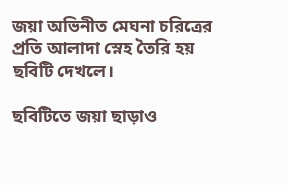জয়া অভিনীত মেঘনা চরিত্রের প্রতি আলাদা স্নেহ তৈরি হয় ছবিটি দেখলে।

ছবিটিতে জয়া ছাড়াও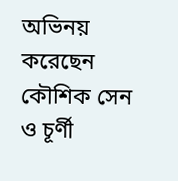অভিনয় করেছেন কৌশিক সেন ও চূর্ণী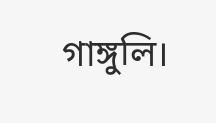গাঙ্গুলি।